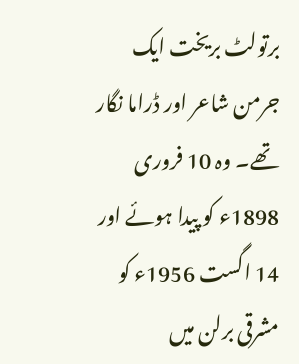برتولٹ بریخت ایک جرمن شاعر اور ڈراما نگار تھے۔ وہ 10 فروری 1898ء کو پیدا ہوئے اور 14 اگست 1956ء کو مشرقی برلن میں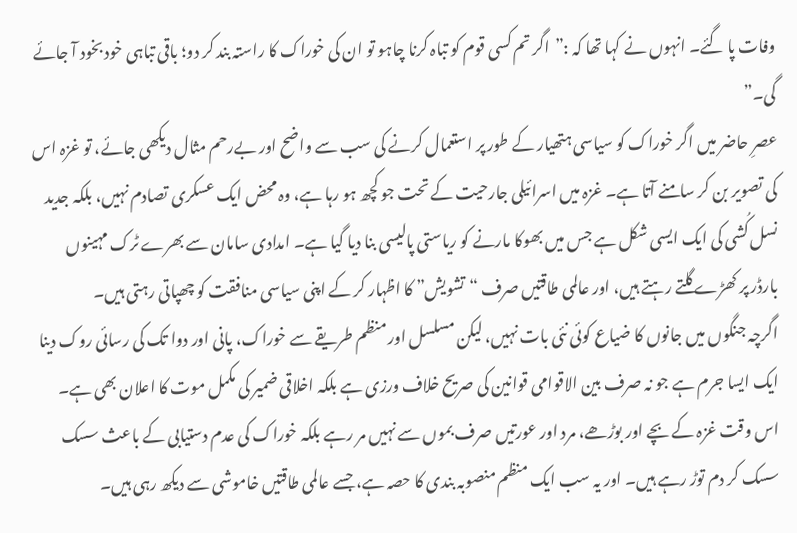وفات پا گئے۔ انہوں نے کہا تھا کہ :”اگر تم کسی قوم کو تباہ کرنا چاہو تو ان کی خوراک کا راستہ بند کر دو؛ باقی تباہی خود بخود آ جائے گی۔”
عصرِ حاضر میں اگر خوراک کو سیاسی ہتھیار کے طور پر استعمال کرنے کی سب سے واضح اور بےرحم مثال دیکھی جائے، تو غزہ اس کی تصویر بن کر سامنے آتا ہے۔ غزہ میں اسرائیلی جارحیت کے تحت جو کچھ ہو رہا ہے، وہ محض ایک عسکری تصادم نہیں، بلکہ جدید نسل کُشی کی ایک ایسی شکل ہے جس میں بھوکا مارنے کو ریاستی پالیسی بنا دیا گیا ہے۔ امدادی سامان سے بھرے ٹرک مہینوں بارڈر پر کھڑے گلتے رہتے ہیں، اور عالمی طاقتیں صرف “تشویش” کا اظہار کر کے اپنی سیاسی منافقت کو چھپاتی رہتی ہیں۔
اگرچہ جنگوں میں جانوں کا ضیاع کوئی نئی بات نہیں، لیکن مسلسل اور منظم طریقے سے خوراک، پانی اور دوا تک کی رسائی روک دینا ایک ایسا جرم ہے جو نہ صرف بین الاقوامی قوانین کی صریح خلاف ورزی ہے بلکہ اخلاقی ضمیر کی مکمل موت کا اعلان بھی ہے۔ اس وقت غزہ کے بچے اور بوڑھے، مرد اور عورتیں صرف بموں سے نہیں مر رہے بلکہ خوراک کی عدم دستیابی کے باعث سسک سسک کر دم توڑ رہے ہیں۔ اور یہ سب ایک منظم منصوبہ بندی کا حصہ ہے، جسے عالمی طاقتیں خاموشی سے دیکھ رہی ہیں۔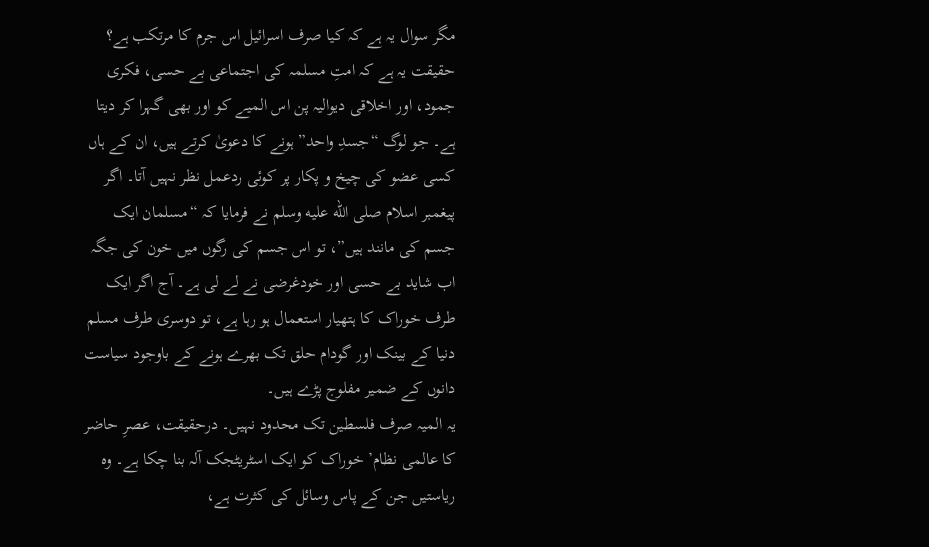مگر سوال یہ ہے کہ کیا صرف اسرائیل اس جرم کا مرتکب ہے؟ حقیقت یہ ہے کہ امتِ مسلمہ کی اجتماعی بے حسی، فکری جمود، اور اخلاقی دیوالیہ پن اس المیے کو اور بھی گہرا کر دیتا ہے۔ جو لوگ “جسدِ واحد” ہونے کا دعویٰ کرتے ہیں، ان کے ہاں کسی عضو کی چیخ و پکار پر کوئی ردعمل نظر نہیں آتا۔ اگر پیغمبر اسلام صلى الله عليه وسلم نے فرمایا کہ “مسلمان ایک جسم کی مانند ہیں”، تو اس جسم کی رگوں میں خون کی جگہ اب شاید بے حسی اور خودغرضی نے لے لی ہے۔ آج اگر ایک طرف خوراک کا ہتھیار استعمال ہو رہا ہے، تو دوسری طرف مسلم دنیا کے بینک اور گودام حلق تک بھرے ہونے کے باوجود سیاست دانوں کے ضمیر مفلوج پڑے ہیں۔
یہ المیہ صرف فلسطین تک محدود نہیں۔ درحقیقت، عصرِ حاضر کا عالمی نظام’ خوراک کو ایک اسٹریٹجک آلہ بنا چکا ہے۔ وہ ریاستیں جن کے پاس وسائل کی کثرت ہے،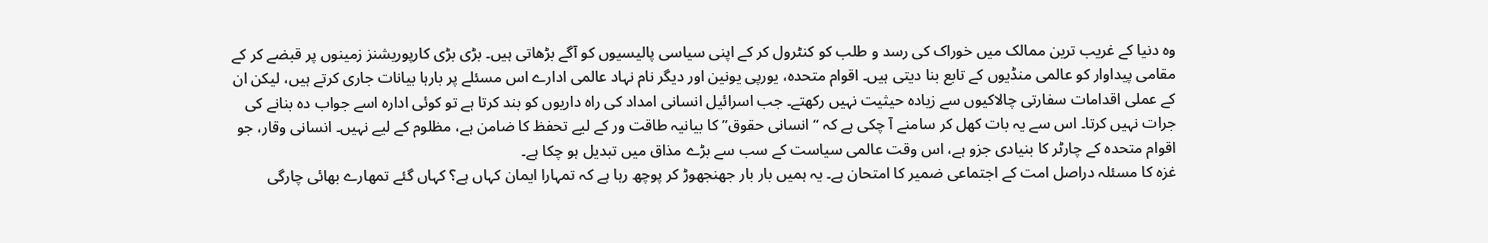وہ دنیا کے غریب ترین ممالک میں خوراک کی رسد و طلب کو کنٹرول کر کے اپنی سیاسی پالیسیوں کو آگے بڑھاتی ہیں۔ بڑی بڑی کارپوریشنز زمینوں پر قبضے کر کے مقامی پیداوار کو عالمی منڈیوں کے تابع بنا دیتی ہیں۔ اقوام متحدہ، یورپی یونین اور دیگر نام نہاد عالمی ادارے اس مسئلے پر بارہا بیانات جاری کرتے ہیں، لیکن ان کے عملی اقدامات سفارتی چالاکیوں سے زیادہ حیثیت نہیں رکھتے۔ جب اسرائیل انسانی امداد کی راہ داریوں کو بند کرتا ہے تو کوئی ادارہ اسے جواب دہ بنانے کی جرات نہیں کرتا۔ اس سے یہ بات کھل کر سامنے آ چکی ہے کہ “انسانی حقوق” کا بیانیہ طاقت ور کے لیے تحفظ کا ضامن ہے، مظلوم کے لیے نہیں۔ انسانی وقار، جو اقوام متحدہ کے چارٹر کا بنیادی جزو ہے، اس وقت عالمی سیاست کے سب سے بڑے مذاق میں تبدیل ہو چکا ہے۔
غزہ کا مسئلہ دراصل امت کے اجتماعی ضمیر کا امتحان ہے۔ یہ ہمیں بار بار جھنجھوڑ کر پوچھ رہا ہے کہ تمہارا ایمان کہاں ہے؟ کہاں گئے تمھارے بھائی چارگی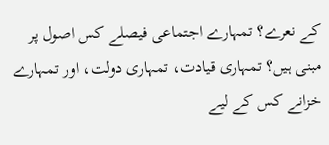کے نعرے؟ تمہارے اجتماعی فیصلے کس اصول پر مبنی ہیں؟ تمہاری قیادت، تمہاری دولت، اور تمہارے خزانے کس کے لیے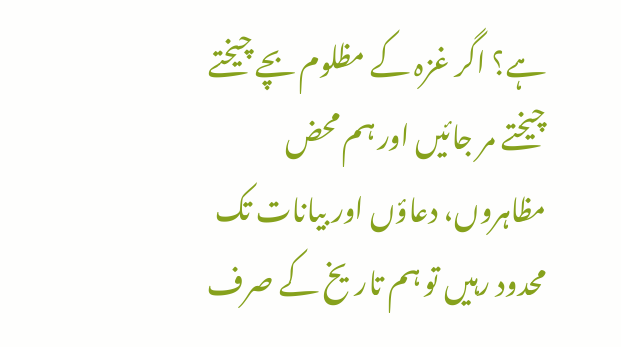ہے؟ اگر غزہ کے مظلوم بچے چیختے چیختے مر جائیں اور ہم محض مظاہروں، دعاؤں اور بیانات تک محدود رہیں تو ہم تاریخ کے صرف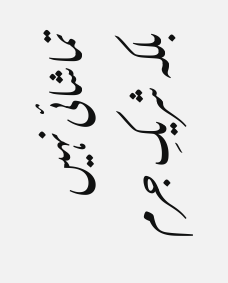تماشائی نہیں بلکہ شریکِ جرم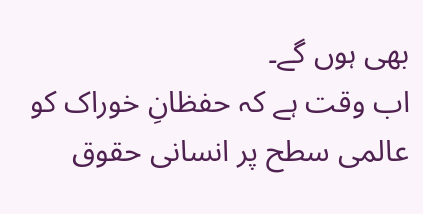بھی ہوں گے۔
اب وقت ہے کہ حفظانِ خوراک کو عالمی سطح پر انسانی حقوق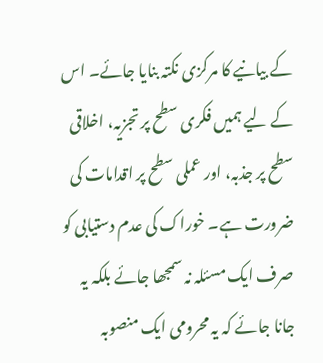کے بیانیے کا مرکزی نکتہ بنایا جائے۔ اس کے لیے ہمیں فکری سطح پر تجزیہ، اخلاقی سطح پر جذبہ، اور عملی سطح پر اقدامات کی ضرورت ہے۔ خوراک کی عدم دستیابی کو صرف ایک مسئلہ نہ سمجھا جائے بلکہ یہ جانا جائے کہ یہ محرومی ایک منصوبہ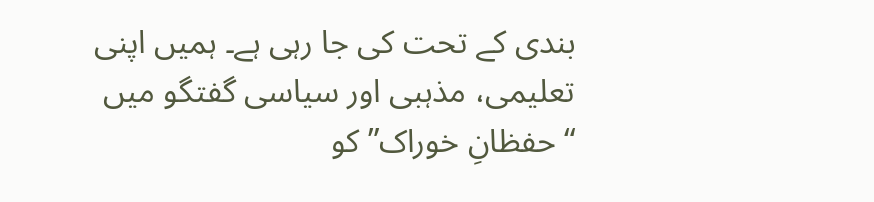بندی کے تحت کی جا رہی ہے۔ ہمیں اپنی تعلیمی، مذہبی اور سیاسی گفتگو میں “حفظانِ خوراک” کو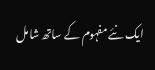ایک نئے مفہوم کے ساتھ شامل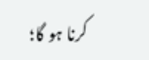کرنا ہو گا؛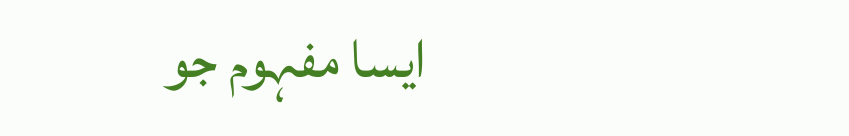ایسا مفہوم جو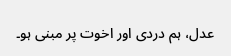عدل، ہم دردی اور اخوت پر مبنی ہو۔